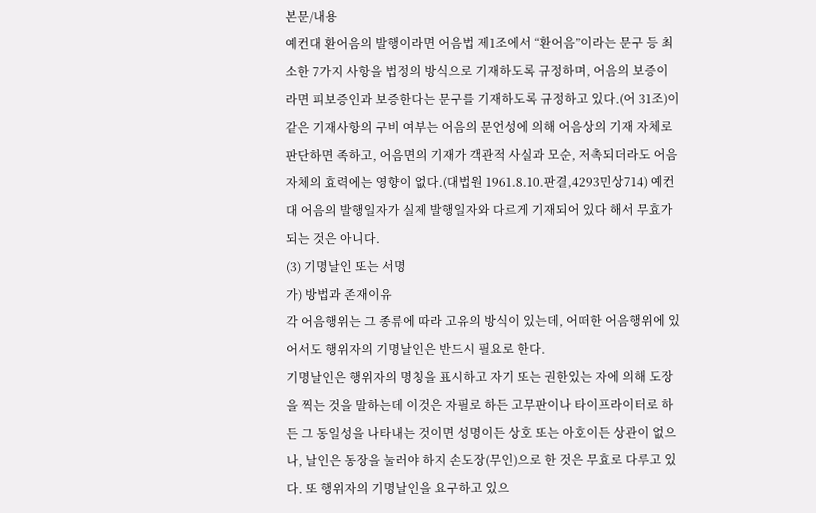본문/내용
예컨대 환어음의 발행이라면 어음법 제1조에서 “환어음”이라는 문구 등 최소한 7가지 사항을 법정의 방식으로 기재하도록 규정하며, 어음의 보증이라면 피보증인과 보증한다는 문구를 기재하도록 규정하고 있다.(어 31조)이 같은 기재사항의 구비 여부는 어음의 문언성에 의해 어음상의 기재 자체로 판단하면 족하고, 어음면의 기재가 객관적 사실과 모순, 저촉되더라도 어음 자체의 효력에는 영향이 없다.(대법원 1961.8.10.판결,4293민상714) 예컨대 어음의 발행일자가 실제 발행일자와 다르게 기재되어 있다 해서 무효가 되는 것은 아니다.
(3) 기명날인 또는 서명
가) 방법과 존재이유
각 어음행위는 그 종류에 따라 고유의 방식이 있는데, 어떠한 어음행위에 있어서도 행위자의 기명날인은 반드시 필요로 한다.
기명날인은 행위자의 명칭을 표시하고 자기 또는 권한있는 자에 의해 도장을 찍는 것을 말하는데 이것은 자필로 하든 고무판이나 타이프라이터로 하든 그 동일성을 나타내는 것이면 성명이든 상호 또는 아호이든 상관이 없으나, 날인은 동장을 눌러야 하지 손도장(무인)으로 한 것은 무효로 다루고 있다. 또 행위자의 기명날인을 요구하고 있으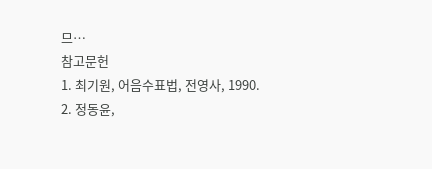므…
참고문헌
1. 최기원, 어음수표법, 전영사, 1990.
2. 정동윤,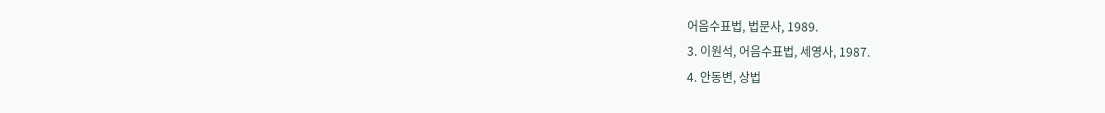어음수표법, 법문사, 1989.
3. 이원석, 어음수표법, 세영사, 1987.
4. 안동변, 상법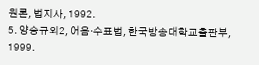원론, 법지사, 1992.
5. 양승규외2, 어음‧수표법, 한국방송대학교출판부, 1999.